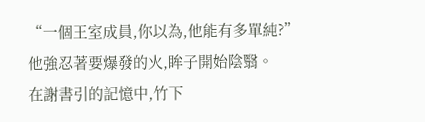“一個王室成員,你以為,他能有多單純?”他強忍著要爆發的火,眸子開始陰翳。
在謝書引的記憶中,竹下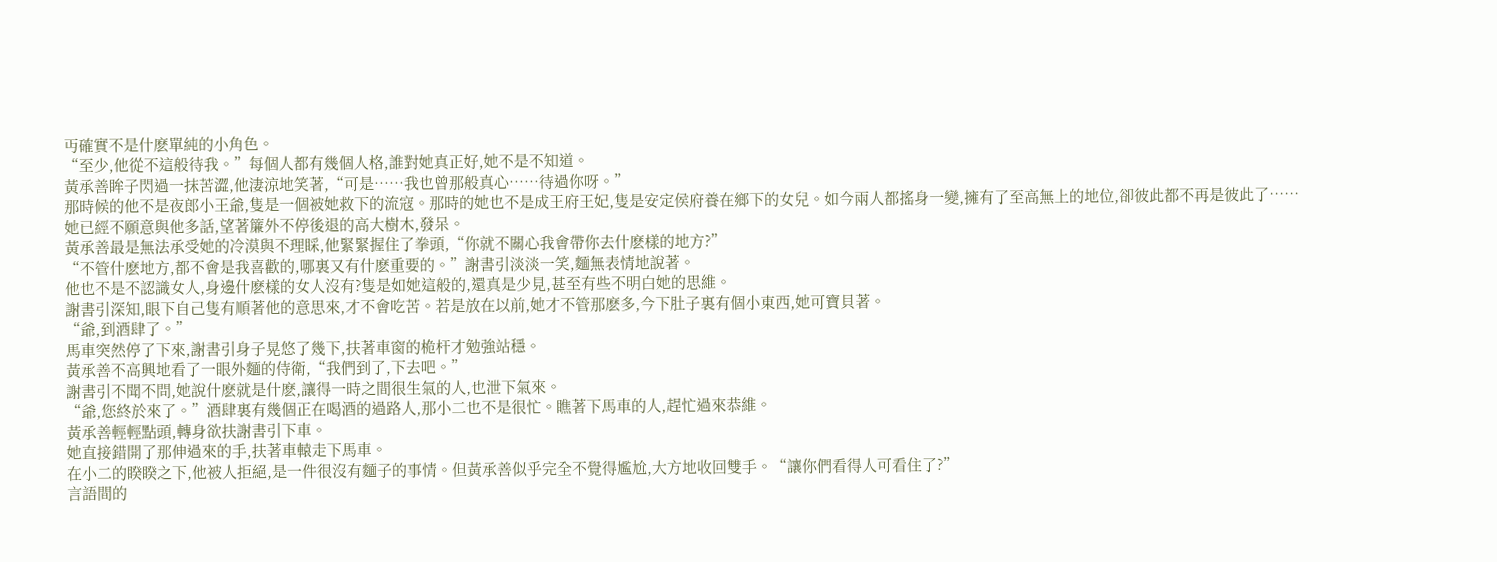丏確實不是什麽單純的小角色。
“至少,他從不這般待我。”每個人都有幾個人格,誰對她真正好,她不是不知道。
黃承善眸子閃過一抹苦澀,他淒涼地笑著,“可是……我也曾那般真心……待過你呀。”
那時候的他不是夜郎小王爺,隻是一個被她救下的流寇。那時的她也不是成王府王妃,隻是安定侯府養在鄉下的女兒。如今兩人都搖身一變,擁有了至高無上的地位,卻彼此都不再是彼此了……
她已經不願意與他多話,望著簾外不停後退的高大樹木,發呆。
黃承善最是無法承受她的冷漠與不理睬,他緊緊握住了拳頭,“你就不關心我會帶你去什麽樣的地方?”
“不管什麽地方,都不會是我喜歡的,哪裏又有什麽重要的。”謝書引淡淡一笑,麵無表情地說著。
他也不是不認識女人,身邊什麽樣的女人沒有?隻是如她這般的,還真是少見,甚至有些不明白她的思維。
謝書引深知,眼下自己隻有順著他的意思來,才不會吃苦。若是放在以前,她才不管那麽多,今下肚子裏有個小東西,她可寶貝著。
“爺,到酒肆了。”
馬車突然停了下來,謝書引身子晃悠了幾下,扶著車窗的桅杆才勉強站穩。
黃承善不高興地看了一眼外麵的侍衛,“我們到了,下去吧。”
謝書引不聞不問,她說什麽就是什麽,讓得一時之間很生氣的人,也泄下氣來。
“爺,您終於來了。”酒肆裏有幾個正在喝酒的過路人,那小二也不是很忙。瞧著下馬車的人,趕忙過來恭維。
黃承善輕輕點頭,轉身欲扶謝書引下車。
她直接錯開了那伸過來的手,扶著車轅走下馬車。
在小二的睽睽之下,他被人拒絕,是一件很沒有麵子的事情。但黃承善似乎完全不覺得尷尬,大方地收回雙手。“讓你們看得人可看住了?”
言語間的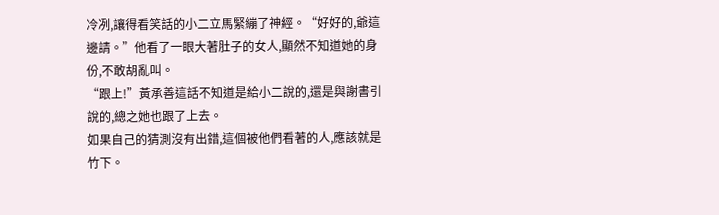冷冽,讓得看笑話的小二立馬緊繃了神經。“好好的,爺這邊請。”他看了一眼大著肚子的女人,顯然不知道她的身份,不敢胡亂叫。
“跟上!”黃承善這話不知道是給小二說的,還是與謝書引說的,總之她也跟了上去。
如果自己的猜測沒有出錯,這個被他們看著的人,應該就是竹下。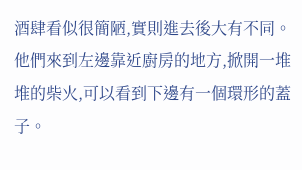酒肆看似很簡陋,實則進去後大有不同。他們來到左邊靠近廚房的地方,掀開一堆堆的柴火,可以看到下邊有一個環形的蓋子。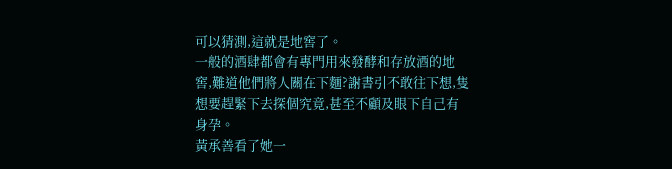可以猜測,這就是地窖了。
一般的酒肆都會有專門用來發酵和存放酒的地窖,難道他們將人關在下麵?謝書引不敢往下想,隻想要趕緊下去探個究竟,甚至不顧及眼下自己有身孕。
黃承善看了她一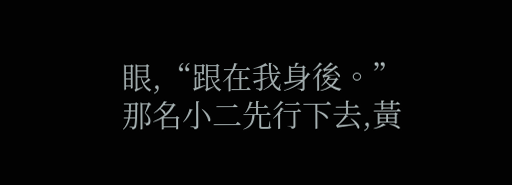眼,“跟在我身後。”
那名小二先行下去,黃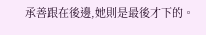承善跟在後邊,她則是最後才下的。